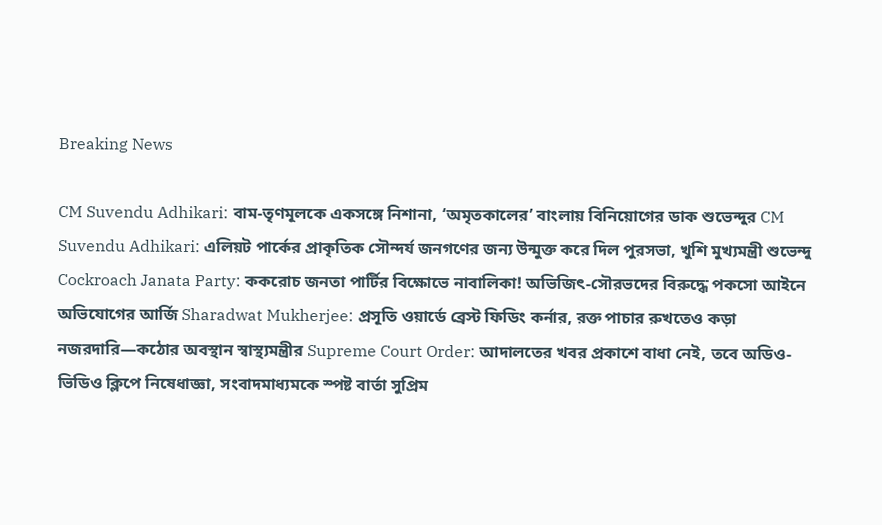Breaking News

CM Suvendu Adhikari: বাম-তৃণমূলকে একসঙ্গে নিশানা, ‘অমৃতকালের’ বাংলায় বিনিয়োগের ডাক শুভেন্দুর CM Suvendu Adhikari: এলিয়ট পার্কের প্রাকৃতিক সৌন্দর্য জনগণের জন্য উন্মুক্ত করে দিল পুরসভা, খুশি মুখ্যমন্ত্রী শুভেন্দু Cockroach Janata Party: ককরোচ জনতা পার্টির বিক্ষোভে নাবালিকা! অভিজিৎ-সৌরভদের বিরুদ্ধে পকসো আইনে অভিযোগের আর্জি Sharadwat Mukherjee: প্রসূতি ওয়ার্ডে ব্রেস্ট ফিডিং কর্নার, রক্ত পাচার রুখতেও কড়া নজরদারি—কঠোর অবস্থান স্বাস্থ্যমন্ত্রীর Supreme Court Order: আদালতের খবর প্রকাশে বাধা নেই, তবে অডিও-ভিডিও ক্লিপে নিষেধাজ্ঞা, সংবাদমাধ্যমকে স্পষ্ট বার্তা সুপ্রিম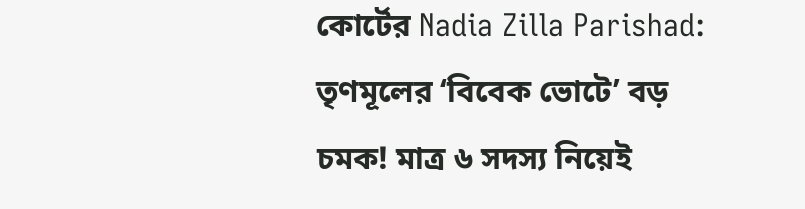কোর্টের Nadia Zilla Parishad: তৃণমূলের ‘বিবেক ভোটে’ বড় চমক! মাত্র ৬ সদস্য নিয়েই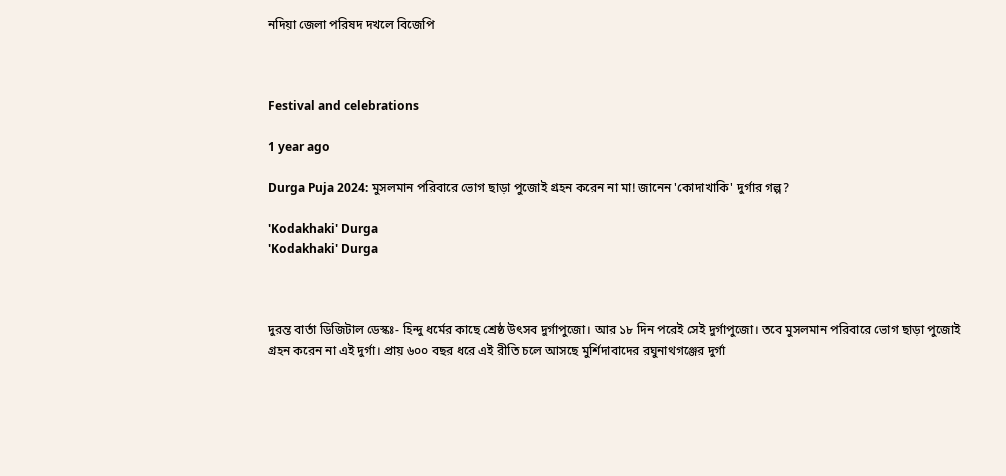নদিয়া জেলা পরিষদ দখলে বিজেপি



Festival and celebrations

1 year ago

Durga Puja 2024: মুসলমান পরিবারে ভোগ ছাড়া পুজোই গ্রহন করেন না মা! জানেন 'কোদাখাকি' দুর্গার গল্প?

'Kodakhaki' Durga
'Kodakhaki' Durga



দুরন্ত বার্তা ডিজিটাল ডেস্কঃ- হিন্দু ধর্মের কাছে শ্রেষ্ঠ উৎসব দুর্গাপুজো। আর ১৮ দিন পরেই সেই দুর্গাপুজো। তবে মুসলমান পরিবারে ভোগ ছাড়া পুজোই গ্রহন করেন না এই দুর্গা। প্রায় ৬০০ বছর ধরে এই রীতি চলে আসছে মুর্শিদাবাদের রঘুনাথগঞ্জের দুর্গা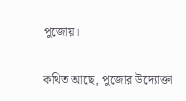পুজোয়।

কথিত আছে, পুজোর উদ্যোক্তা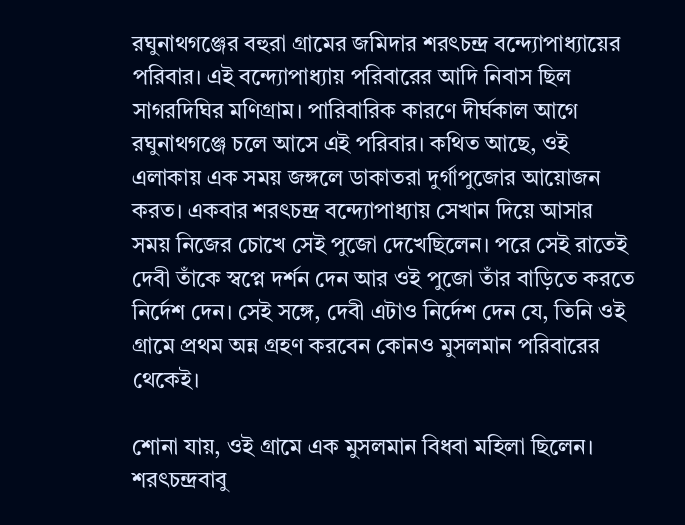রঘুনাথগঞ্জের বহুরা গ্রামের জমিদার শরৎচন্দ্র বন্দ্যোপাধ্যায়ের পরিবার। এই বন্দ্যোপাধ্যায় পরিবারের আদি নিবাস ছিল সাগরদিঘির মণিগ্রাম। পারিবারিক কারণে দীর্ঘকাল আগে রঘুনাথগঞ্জে চলে আসে এই পরিবার। কথিত আছে, ওই এলাকায় এক সময় জঙ্গলে ডাকাতরা দুর্গাপুজোর আয়োজন করত। একবার শরৎচন্দ্র বন্দ্যোপাধ্যায় সেখান দিয়ে আসার সময় নিজের চোখে সেই পুজো দেখেছিলেন। পরে সেই রাতেই দেবী তাঁকে স্বপ্নে দর্শন দেন আর ওই পুজো তাঁর বাড়িতে করতে নির্দেশ দেন। সেই সঙ্গে, দেবী এটাও নির্দেশ দেন যে, তিনি ওই গ্রামে প্রথম অন্ন গ্রহণ করবেন কোনও মুসলমান পরিবারের থেকেই।

শোনা যায়, ওই গ্রামে এক মুসলমান বিধবা মহিলা ছিলেন। শরৎচন্দ্রবাবু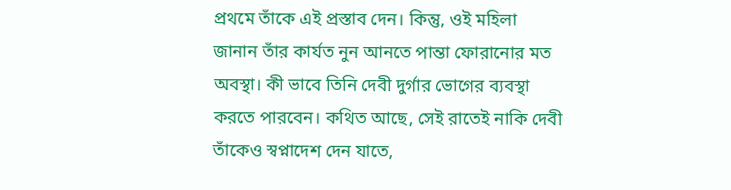প্রথমে তাঁকে এই প্রস্তাব দেন। কিন্তু, ওই মহিলা জানান তাঁর কার্যত নুন আনতে পান্তা ফোরানোর মত অবস্থা। কী ভাবে তিনি দেবী দুর্গার ভোগের ব্যবস্থা করতে পারবেন। কথিত আছে, সেই রাতেই নাকি দেবী তাঁকেও স্বপ্নাদেশ দেন যাতে,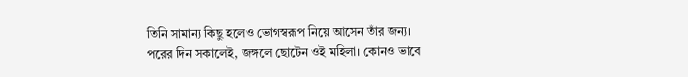তিনি সামান্য কিছু হলেও ভোগস্বরূপ নিয়ে আসেন তাঁর জন্য। পরের দিন সকালেই, জঙ্গলে ছোটেন ওই মহিলা। কোনও ভাবে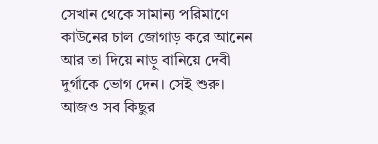সেখান থেকে সামান্য পরিমাণে কাউনের চাল জোগাড় করে আনেন আর তা দিয়ে নাড়ু বানিয়ে দেবী দুর্গাকে ভোগ দেন। সেই শুরু। আজও সব কিছুর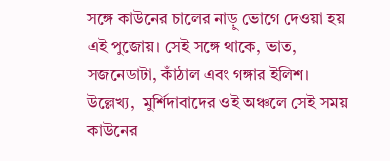সঙ্গে কাউনের চালের নাড়ু ভোগে দেওয়া হয় এই পুজোয়। সেই সঙ্গে থাকে, ভাত, সজনেডাটা, কাঁঠাল এবং গঙ্গার ইলিশ। উল্লেখ্য,  মুর্শিদাবাদের ওই অঞ্চলে সেই সময় কাউনের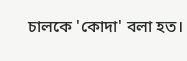চালকে 'কোদা' বলা হত।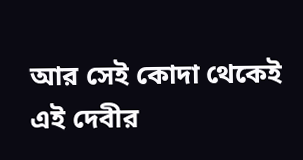আর সেই কোদা থেকেই এই দেবীর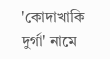'কোদাখাকি দুর্গা' নামে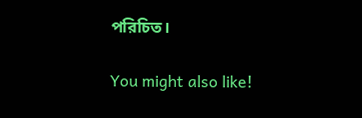পরিচিত।

You might also like!